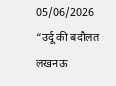05/06/2026
“उर्दू की बदौलत लखनऊ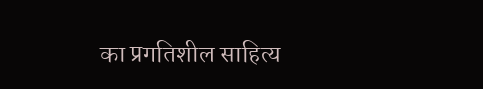का प्रगतिशील साहित्य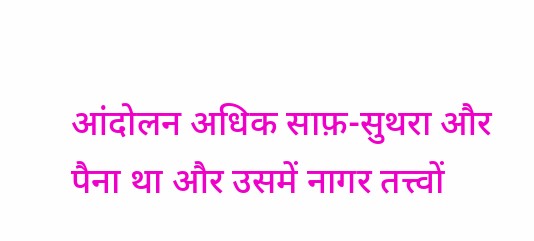आंदोलन अधिक साफ़-सुथरा और पैना था और उसमें नागर तत्त्वों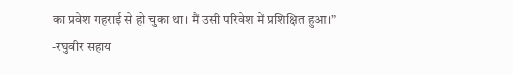का प्रवेश गहराई से हो चुका था। मैं उसी परिवेश में प्रशिक्षित हुआ।”
-रघुवीर सहाय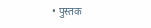• पुस्तक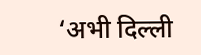‘अभी दिल्ली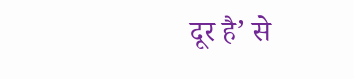दूर है’ से